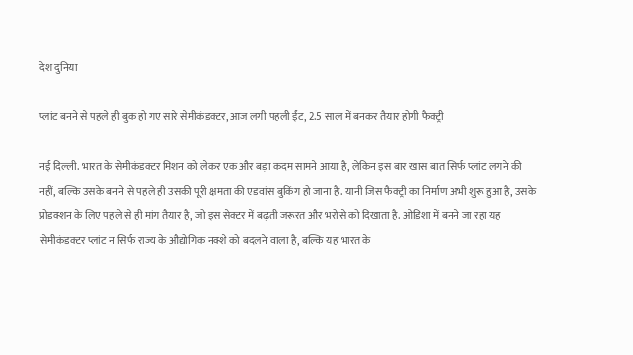देश दुनिया

प्लांट बनने से पहले ही बुक हो गए सारे सेमीकंडक्टर, आज लगी पहली ईंट, 2.5 साल में बनकर तैयार होगी फैक्ट्री

नई दिल्ली. भारत के सेमीकंडक्टर मिशन को लेकर एक और बड़ा कदम सामने आया है, लेकिन इस बार खास बात सिर्फ प्लांट लगने की नहीं, बल्कि उसके बनने से पहले ही उसकी पूरी क्षमता की एडवांस बुकिंग हो जाना है. यानी जिस फैक्ट्री का निर्माण अभी शुरू हुआ है, उसके प्रोडक्शन के लिए पहले से ही मांग तैयार है, जो इस सेक्टर में बढ़ती जरूरत और भरोसे को दिखाता है. ओडिशा में बनने जा रहा यह सेमीकंडक्टर प्लांट न सिर्फ राज्य के औद्योगिक नक्शे को बदलने वाला है, बल्कि यह भारत के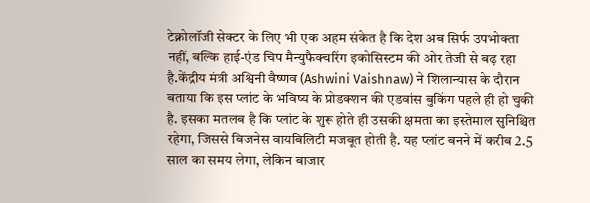टेक्नोलॉजी सेक्टर के लिए भी एक अहम संकेत है कि देश अब सिर्फ उपभोक्ता नहीं, बल्कि हाई-एंड चिप मैन्युफैक्चरिंग इकोसिस्टम की ओर तेजी से बढ़ रहा है.केंद्रीय मंत्री अश्विनी वैष्णव (Ashwini Vaishnaw) ने शिलान्यास के दौरान बताया कि इस प्लांट के भविष्य के प्रोडक्शन की एडवांस बुकिंग पहले ही हो चुकी है. इसका मतलब है कि प्लांट के शुरू होते ही उसकी क्षमता का इस्तेमाल सुनिश्चित रहेगा, जिससे बिजनेस वायबिलिटी मजबूत होती है. यह प्लांट बनने में करीब 2.5 साल का समय लेगा, लेकिन बाजार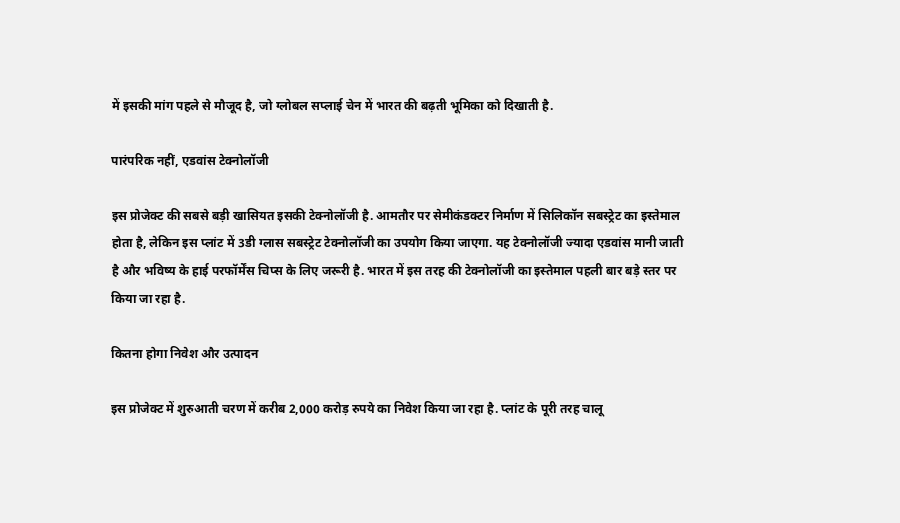में इसकी मांग पहले से मौजूद है, जो ग्लोबल सप्लाई चेन में भारत की बढ़ती भूमिका को दिखाती है.

पारंपरिक नहीं, एडवांस टेक्नोलॉजी

इस प्रोजेक्ट की सबसे बड़ी खासियत इसकी टेक्नोलॉजी है. आमतौर पर सेमीकंडक्टर निर्माण में सिलिकॉन सबस्ट्रेट का इस्तेमाल होता है, लेकिन इस प्लांट में 3डी ग्लास सबस्ट्रेट टेक्नोलॉजी का उपयोग किया जाएगा. यह टेक्नोलॉजी ज्यादा एडवांस मानी जाती है और भविष्य के हाई परफॉर्मेंस चिप्स के लिए जरूरी है. भारत में इस तरह की टेक्नोलॉजी का इस्तेमाल पहली बार बड़े स्तर पर किया जा रहा है.

कितना होगा निवेश और उत्पादन

इस प्रोजेक्ट में शुरुआती चरण में करीब 2,000 करोड़ रुपये का निवेश किया जा रहा है. प्लांट के पूरी तरह चालू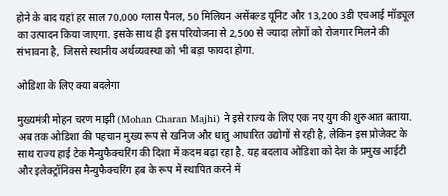होने के बाद यहां हर साल 70,000 ग्लास पैनल, 50 मिलियन असेंबल्ड यूनिट और 13,200 3डी एचआई मॉड्यूल का उत्पादन किया जाएगा. इसके साथ ही इस परियोजना से 2,500 से ज्यादा लोगों को रोजगार मिलने की संभावना है, जिससे स्थानीय अर्थव्यवस्था को भी बड़ा फायदा होगा.

ओडिशा के लिए क्या बदलेगा

मुख्यमंत्री मोहन चरण माझी (Mohan Charan Majhi) ने इसे राज्य के लिए एक नए युग की शुरुआत बताया. अब तक ओडिशा की पहचान मुख्य रूप से खनिज और धातु आधारित उद्योगों से रही है, लेकिन इस प्रोजेक्ट के साथ राज्य हाई टेक मैन्युफैक्चरिंग की दिशा में कदम बढ़ा रहा है. यह बदलाव ओडिशा को देश के प्रमुख आईटी और इलेक्ट्रॉनिक्स मैन्युफैक्चरिंग हब के रूप में स्थापित करने में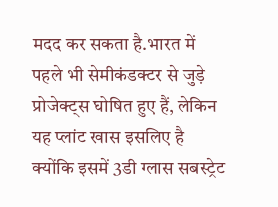मदद कर सकता है.भारत में पहले भी सेमीकंडक्टर से जुड़े प्रोजेक्ट्स घोषित हुए हैं, लेकिन यह प्लांट खास इसलिए है क्योंकि इसमें 3डी ग्लास सबस्ट्रेट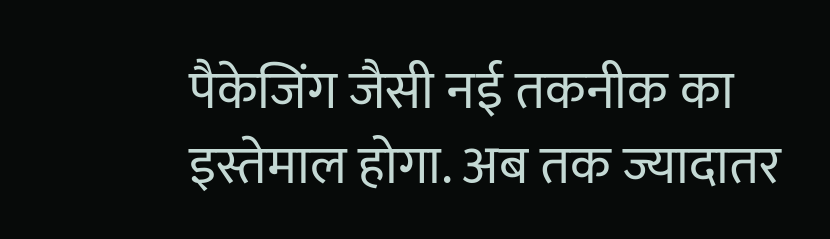पैकेजिंग जैसी नई तकनीक का इस्तेमाल होगा. अब तक ज्यादातर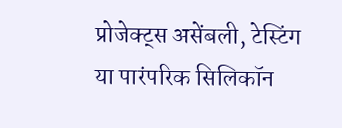प्रोजेक्ट्स असेंबली, टेस्टिंग या पारंपरिक सिलिकॉन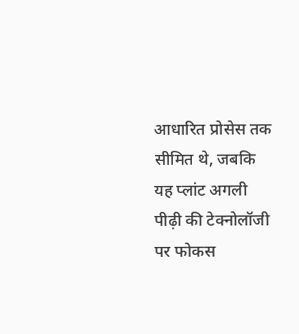आधारित प्रोसेस तक सीमित थे, जबकि यह प्लांट अगली पीढ़ी की टेक्नोलॉजी पर फोकस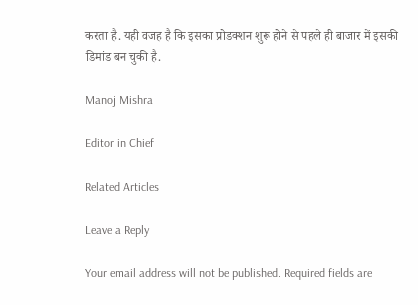करता है. यही वजह है कि इसका प्रोडक्शन शुरू होने से पहले ही बाजार में इसकी डिमांड बन चुकी है.

Manoj Mishra

Editor in Chief

Related Articles

Leave a Reply

Your email address will not be published. Required fields are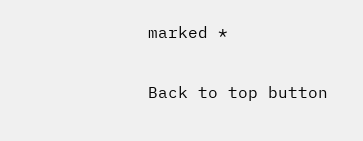marked *

Back to top button